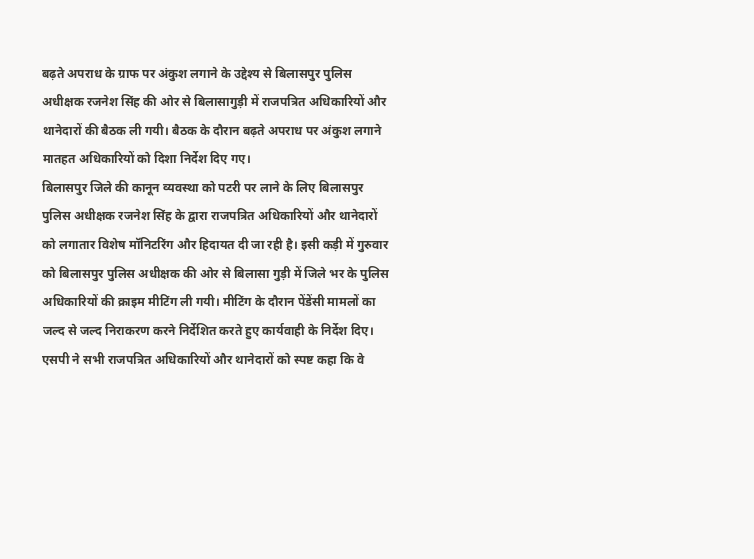बढ़ते अपराध के ग्राफ पर अंकुश लगाने के उद्देश्य से बिलासपुर पुलिस अधीक्षक रजनेश सिंह की ओर से बिलासागुड़ी में राजपत्रित अधिकारियों और थानेदारों की बैठक ली गयी। बैठक के दौरान बढ़ते अपराध पर अंकुश लगाने मातहत अधिकारियों को दिशा निर्देश दिए गए।
बिलासपुर जिले की कानून व्यवस्था को पटरी पर लाने के लिए बिलासपुर पुलिस अधीक्षक रजनेश सिंह के द्वारा राजपत्रित अधिकारियों और थानेदारों को लगातार विशेष मॉनिटरिंग और हिदायत दी जा रही है। इसी कड़ी में गुरुवार को बिलासपुर पुलिस अधीक्षक की ओर से बिलासा गुड़ी में जिले भर के पुलिस अधिकारियों की क्राइम मीटिंग ली गयी। मीटिंग के दौरान पेंडेंसी मामलों का जल्द से जल्द निराकरण करने निर्देशित करते हुए कार्यवाही के निर्देश दिए। एसपी ने सभी राजपत्रित अधिकारियों और थानेदारों को स्पष्ट कहा कि वे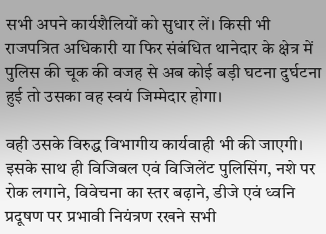सभी अपने कार्यशैलियों को सुधार लें। किसी भी राजपत्रित अधिकारी या फिर संबंधित थानेदार के क्षेत्र में पुलिस की चूक की वजह से अब कोई बड़ी घटना दुर्घटना हुई तो उसका वह स्वयं जिम्मेदार होगा।

वही उसके विरुद्ध विभागीय कार्यवाही भी की जाएगी। इसके साथ ही विजिबल एवं विजिलेंट पुलिसिंग, नशे पर रोक लगाने, विवेचना का स्तर बढ़ाने, डीजे एवं ध्वनि प्रदूषण पर प्रभावी नियंत्रण रखने सभी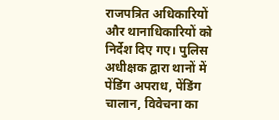राजपत्रित अधिकारियों और थानाधिकारियों को निर्देश दिए गए। पुलिस अधीक्षक द्वारा थानों में पेंडिंग अपराध, पेंडिंग चालान, विवेचना का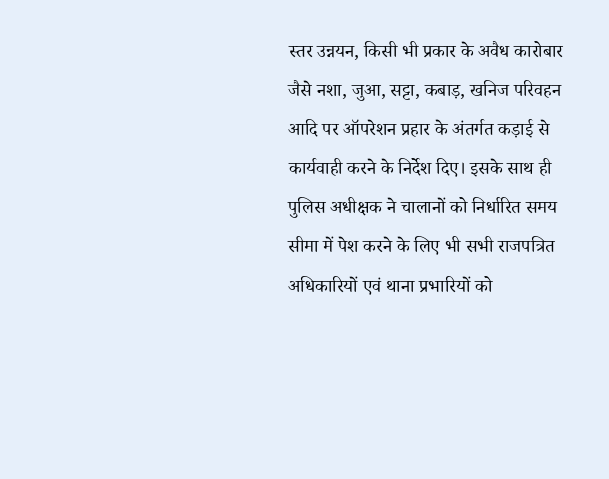स्तर उन्नयन, किसी भी प्रकार के अवैध कारोबार जैसे नशा, जुआ, सट्टा, कबाड़, खनिज परिवहन आदि पर ऑपरेशन प्रहार के अंतर्गत कड़ाई से कार्यवाही करने के निर्देश दिए। इसके साथ ही पुलिस अधीक्षक ने चालानों को निर्धारित समय सीमा में पेश करने के लिए भी सभी राजपत्रित अधिकारियों एवं थाना प्रभारियों को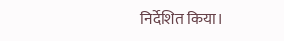निर्देशित किया।